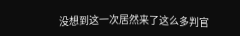没想到这一次居然来了这么多判官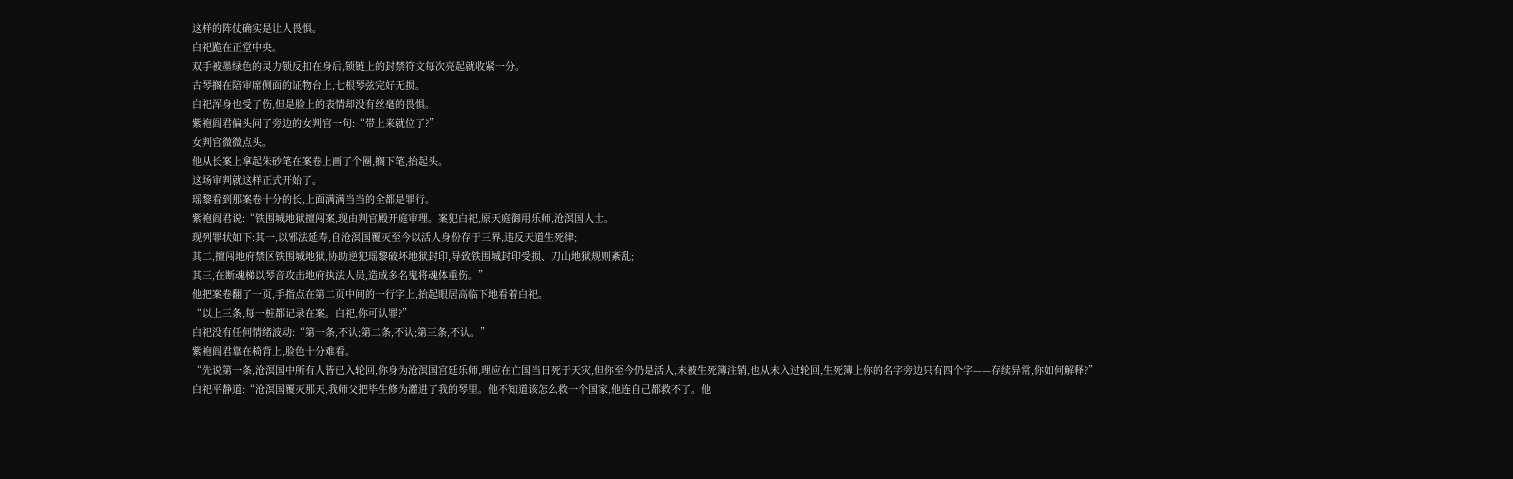这样的阵仗确实是让人畏惧。
白祀跪在正堂中央。
双手被墨绿色的灵力锁反扣在身后,锁链上的封禁符文每次亮起就收紧一分。
古琴搁在陪审席侧面的证物台上,七根琴弦完好无损。
白祀浑身也受了伤,但是脸上的表情却没有丝毫的畏惧。
紫袍阎君偏头问了旁边的女判官一句:“带上来就位了?”
女判官微微点头。
他从长案上拿起朱砂笔在案卷上画了个圈,搁下笔,抬起头。
这场审判就这样正式开始了。
瑶黎看到那案卷十分的长,上面满满当当的全都是罪行。
紫袍阎君说:“铁围城地狱擅闯案,现由判官殿开庭审理。案犯白祀,原天庭御用乐师,沧溟国人士。
现列罪状如下:其一,以邪法延寿,自沧溟国覆灭至今以活人身份存于三界,违反天道生死律;
其二,擅闯地府禁区铁围城地狱,协助逆犯瑶黎破坏地狱封印,导致铁围城封印受损、刀山地狱规则紊乱;
其三,在断魂梯以琴音攻击地府执法人员,造成多名鬼将魂体重伤。”
他把案卷翻了一页,手指点在第二页中间的一行字上,抬起眼居高临下地看着白祀。
“以上三条,每一桩都记录在案。白祀,你可认罪?”
白祀没有任何情绪波动:“第一条,不认;第二条,不认;第三条,不认。”
紫袍阎君靠在椅背上,脸色十分难看。
“先说第一条,沧溟国中所有人皆已入轮回,你身为沧溟国宫廷乐师,理应在亡国当日死于天灾,但你至今仍是活人,未被生死簿注销,也从未入过轮回,生死簿上你的名字旁边只有四个字——存续异常,你如何解释?”
白祀平静道:“沧溟国覆灭那天,我师父把毕生修为灌进了我的琴里。他不知道该怎么救一个国家,他连自己都救不了。他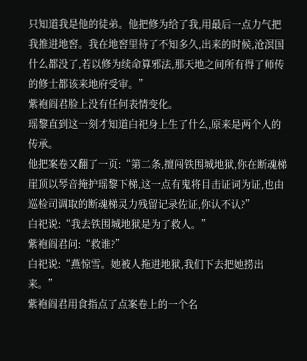只知道我是他的徒弟。他把修为给了我,用最后一点力气把我推进地窖。我在地窖里待了不知多久,出来的时候,沧溟国什么都没了,若以修为续命算邪法,那天地之间所有得了师传的修士都该来地府受审。”
紫袍阎君脸上没有任何表情变化。
瑶黎直到这一刻才知道白祀身上生了什么,原来是两个人的传承。
他把案卷又翻了一页:“第二条,擅闯铁围城地狱,你在断魂梯崖顶以琴音掩护瑶黎下梯,这一点有鬼将目击证词为证,也由巡检司调取的断魂梯灵力残留记录佐证,你认不认?”
白祀说:“我去铁围城地狱是为了救人。”
紫袍阎君问:“救谁?”
白祀说:“燕惊雪。她被人拖进地狱,我们下去把她捞出来。”
紫袍阎君用食指点了点案卷上的一个名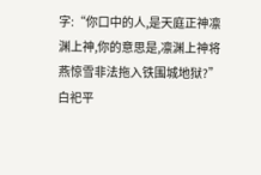字:“你口中的人,是天庭正神凛渊上神,你的意思是,凛渊上神将燕惊雪非法拖入铁围城地狱?”
白祀平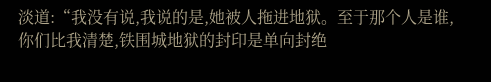淡道:“我没有说,我说的是,她被人拖进地狱。至于那个人是谁,你们比我清楚,铁围城地狱的封印是单向封绝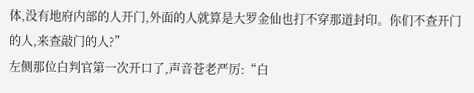体,没有地府内部的人开门,外面的人就算是大罗金仙也打不穿那道封印。你们不查开门的人,来查敲门的人?”
左侧那位白判官第一次开口了,声音苍老严厉:“白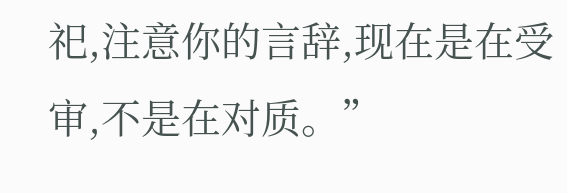祀,注意你的言辞,现在是在受审,不是在对质。”